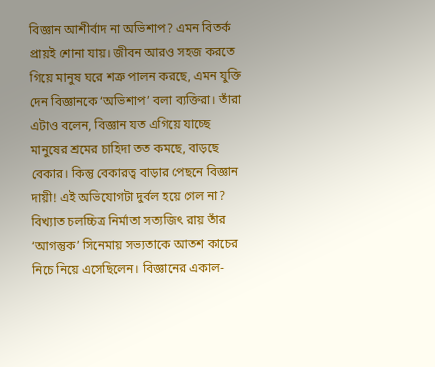বিজ্ঞান আশীর্বাদ না অভিশাপ? এমন বিতর্ক প্রায়ই শোনা যায়। জীবন আরও সহজ করতে গিয়ে মানুষ ঘরে শত্রু পালন করছে, এমন যুক্তি দেন বিজ্ঞানকে ‘অভিশাপ’ বলা ব্যক্তিরা। তাঁরা এটাও বলেন, বিজ্ঞান যত এগিয়ে যাচ্ছে মানুষের শ্রমের চাহিদা তত কমছে, বাড়ছে বেকার। কিন্তু বেকারত্ব বাড়ার পেছনে বিজ্ঞান দায়ী! এই অভিযোগটা দুর্বল হয়ে গেল না?
বিখ্যাত চলচ্চিত্র নির্মাতা সত্যজিৎ রায় তাঁর ‘আগন্তুক’ সিনেমায় সভ্যতাকে আতশ কাচের নিচে নিয়ে এসেছিলেন। বিজ্ঞানের একাল-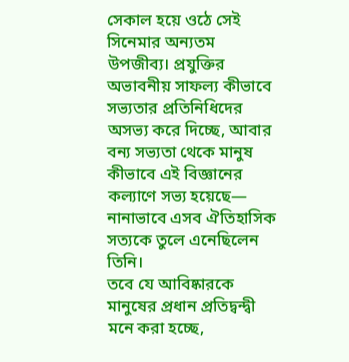সেকাল হয়ে ওঠে সেই সিনেমার অন্যতম উপজীব্য। প্রযুক্তির অভাবনীয় সাফল্য কীভাবে সভ্যতার প্রতিনিধিদের অসভ্য করে দিচ্ছে, আবার বন্য সভ্যতা থেকে মানুষ কীভাবে এই বিজ্ঞানের কল্যাণে সভ্য হয়েছে— নানাভাবে এসব ঐতিহাসিক সত্যকে তুলে এনেছিলেন তিনি।
তবে যে আবিষ্কারকে মানুষের প্রধান প্রতিদ্বন্দ্বী মনে করা হচ্ছে,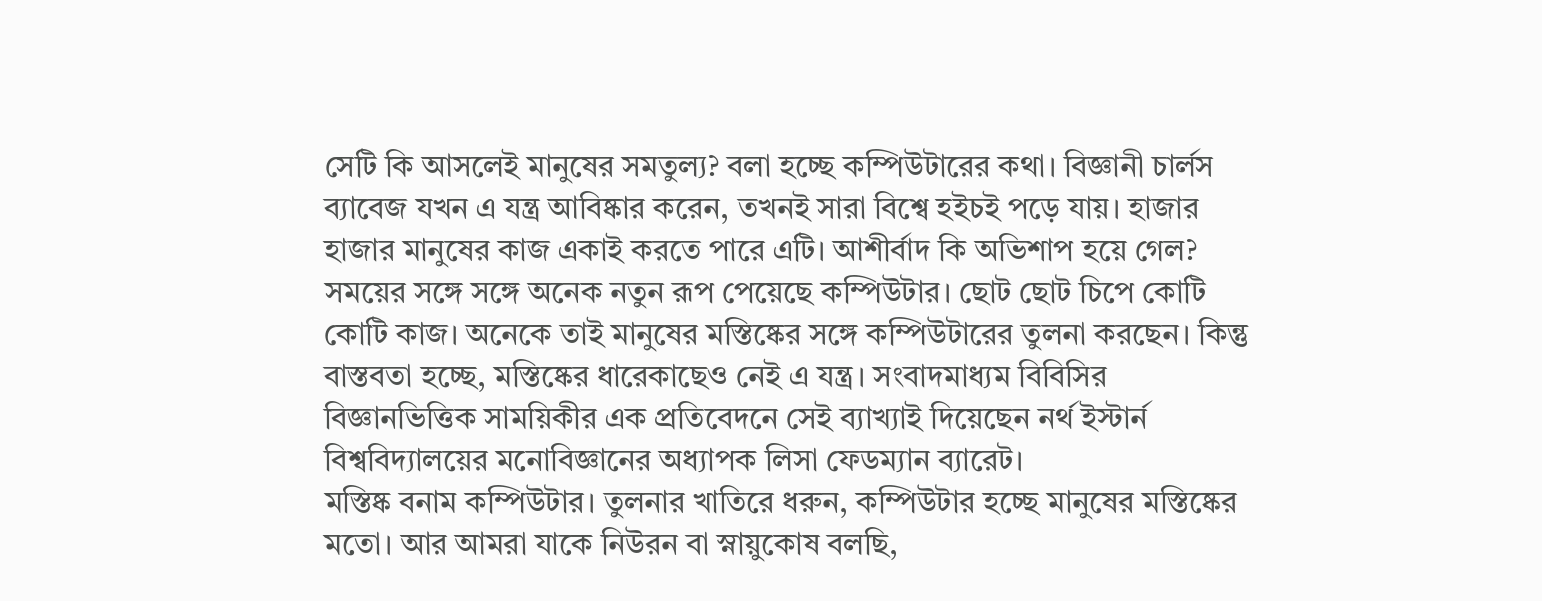সেটি কি আসলেই মানুষের সমতুল্য? বলা হচ্ছে কম্পিউটারের কথা। বিজ্ঞানী চার্লস ব্যাবেজ যখন এ যন্ত্র আবিষ্কার করেন, তখনই সারা বিশ্বে হইচই পড়ে যায়। হাজার হাজার মানুষের কাজ একাই করতে পারে এটি। আশীর্বাদ কি অভিশাপ হয়ে গেল?
সময়ের সঙ্গে সঙ্গে অনেক নতুন রূপ পেয়েছে কম্পিউটার। ছোট ছোট চিপে কোটি কোটি কাজ। অনেকে তাই মানুষের মস্তিষ্কের সঙ্গে কম্পিউটারের তুলনা করছেন। কিন্তু বাস্তবতা হচ্ছে, মস্তিষ্কের ধারেকাছেও নেই এ যন্ত্র। সংবাদমাধ্যম বিবিসির বিজ্ঞানভিত্তিক সাময়িকীর এক প্রতিবেদনে সেই ব্যাখ্যাই দিয়েছেন নর্থ ইস্টার্ন বিশ্ববিদ্যালয়ের মনোবিজ্ঞানের অধ্যাপক লিসা ফেডম্যান ব্যারেট।
মস্তিষ্ক বনাম কম্পিউটার। তুলনার খাতিরে ধরুন, কম্পিউটার হচ্ছে মানুষের মস্তিষ্কের মতো। আর আমরা যাকে নিউরন বা স্নায়ুকোষ বলছি,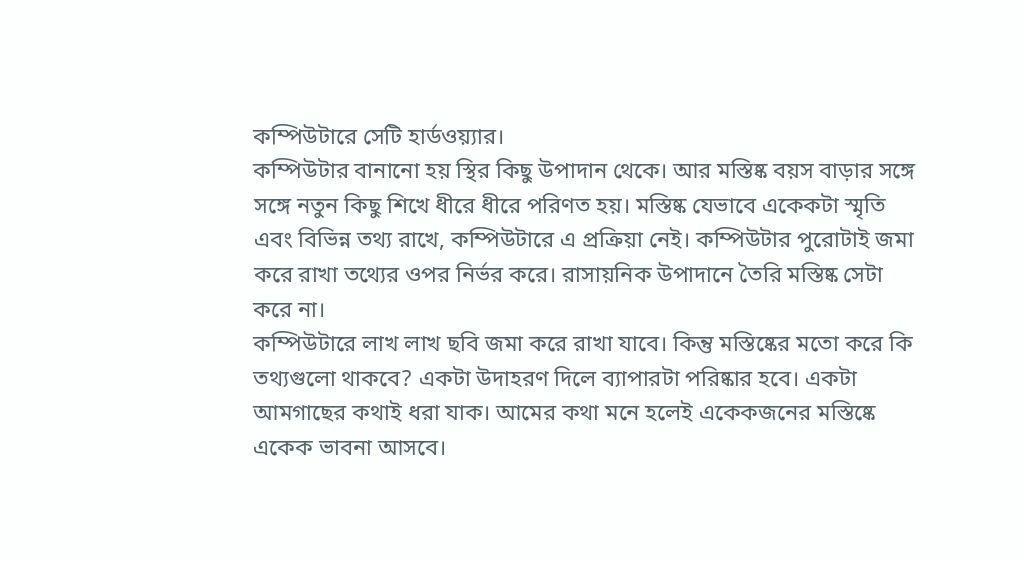কম্পিউটারে সেটি হার্ডওয়্যার।
কম্পিউটার বানানো হয় স্থির কিছু উপাদান থেকে। আর মস্তিষ্ক বয়স বাড়ার সঙ্গে সঙ্গে নতুন কিছু শিখে ধীরে ধীরে পরিণত হয়। মস্তিষ্ক যেভাবে একেকটা স্মৃতি এবং বিভিন্ন তথ্য রাখে, কম্পিউটারে এ প্রক্রিয়া নেই। কম্পিউটার পুরোটাই জমা করে রাখা তথ্যের ওপর নির্ভর করে। রাসায়নিক উপাদানে তৈরি মস্তিষ্ক সেটা করে না।
কম্পিউটারে লাখ লাখ ছবি জমা করে রাখা যাবে। কিন্তু মস্তিষ্কের মতো করে কি তথ্যগুলো থাকবে? একটা উদাহরণ দিলে ব্যাপারটা পরিষ্কার হবে। একটা আমগাছের কথাই ধরা যাক। আমের কথা মনে হলেই একেকজনের মস্তিষ্কে একেক ভাবনা আসবে।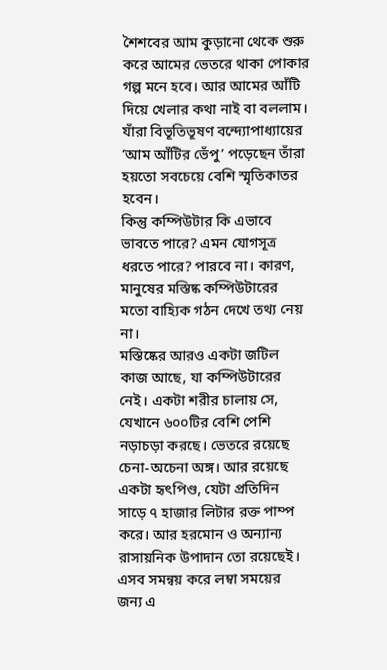শৈশবের আম কুড়ানো থেকে শুরু করে আমের ভেতরে থাকা পোকার গল্প মনে হবে। আর আমের আঁটি দিয়ে খেলার কথা নাই বা বললাম। যাঁরা বিভূতিভূষণ বন্দ্যোপাধ্যায়ের ‘আম আঁটির ভেঁপু’ পড়েছেন তাঁরা হয়তো সবচেয়ে বেশি স্মৃতিকাতর হবেন।
কিন্তু কম্পিউটার কি এভাবে ভাবতে পারে? এমন যোগসূত্র ধরতে পারে? পারবে না। কারণ, মানুষের মস্তিষ্ক কম্পিউটারের মতো বাহ্যিক গঠন দেখে তথ্য নেয় না।
মস্তিষ্কের আরও একটা জটিল কাজ আছে, যা কম্পিউটারের নেই। একটা শরীর চালায় সে, যেখানে ৬০০টির বেশি পেশি নড়াচড়া করছে। ভেতরে রয়েছে চেনা-অচেনা অঙ্গ। আর রয়েছে একটা হৃৎপিণ্ড, যেটা প্রতিদিন সাড়ে ৭ হাজার লিটার রক্ত পাম্প করে। আর হরমোন ও অন্যান্য রাসায়নিক উপাদান তো রয়েছেই। এসব সমন্বয় করে লম্বা সময়ের জন্য এ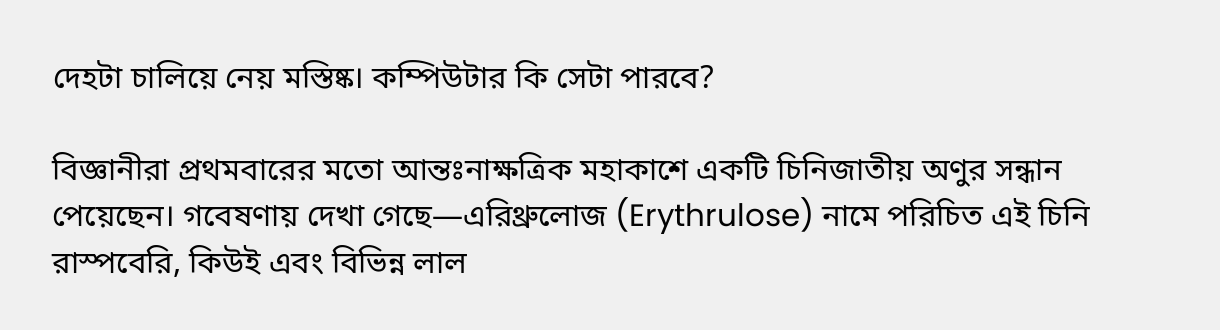দেহটা চালিয়ে নেয় মস্তিষ্ক। কম্পিউটার কি সেটা পারবে?

বিজ্ঞানীরা প্রথমবারের মতো আন্তঃনাক্ষত্রিক মহাকাশে একটি চিনিজাতীয় অণুর সন্ধান পেয়েছেন। গবেষণায় দেখা গেছে—এরিথ্রুলোজ (Erythrulose) নামে পরিচিত এই চিনি রাস্পবেরি, কিউই এবং বিভিন্ন লাল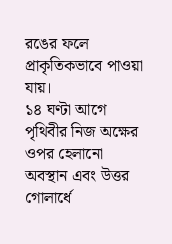রঙের ফলে প্রাকৃতিকভাবে পাওয়া যায়।
১৪ ঘণ্টা আগে
পৃথিবীর নিজ অক্ষের ওপর হেলানো অবস্থান এবং উত্তর গোলার্ধে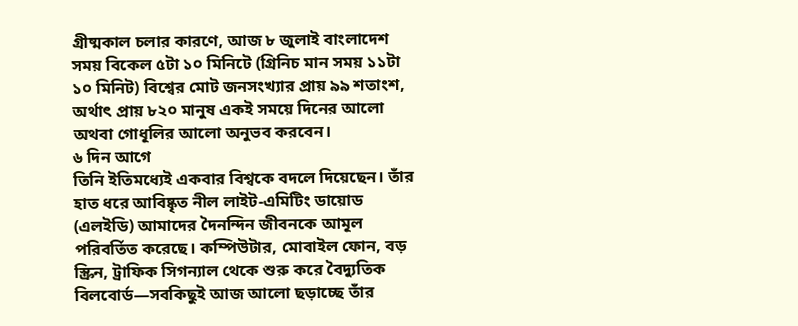গ্রীষ্মকাল চলার কারণে, আজ ৮ জুলাই বাংলাদেশ সময় বিকেল ৫টা ১০ মিনিটে (গ্রিনিচ মান সময় ১১টা ১০ মিনিট) বিশ্বের মোট জনসংখ্যার প্রায় ৯৯ শতাংশ, অর্থাৎ প্রায় ৮২০ মানুষ একই সময়ে দিনের আলো অথবা গোধূলির আলো অনুভব করবেন।
৬ দিন আগে
তিনি ইতিমধ্যেই একবার বিশ্বকে বদলে দিয়েছেন। তাঁর হাত ধরে আবিষ্কৃত নীল লাইট-এমিটিং ডায়োড (এলইডি) আমাদের দৈনন্দিন জীবনকে আমূল পরিবর্তিত করেছে। কম্পিউটার, মোবাইল ফোন, বড় স্ক্রিন, ট্রাফিক সিগন্যাল থেকে শুরু করে বৈদ্যুতিক বিলবোর্ড—সবকিছুই আজ আলো ছড়াচ্ছে তাঁর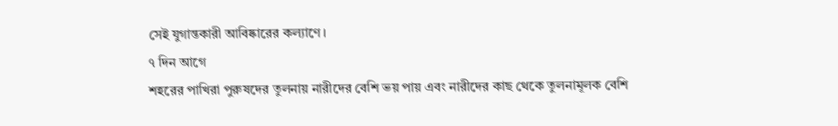সেই যুগান্তকারী আবিষ্কারের কল্যাণে।
৭ দিন আগে
শহরের পাখিরা পুরুষদের তুলনায় নারীদের বেশি ভয় পায় এবং নারীদের কাছ থেকে তুলনামূলক বেশি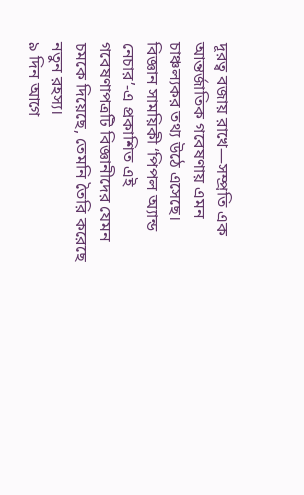দূরত্ব বজায় রাখে—সম্প্রতি এক আন্তর্জাতিক গবেষণায় এমন চাঞ্চল্যকর তথ্য উঠে এসেছে। বিজ্ঞান সাময়িকী ‘পিপল অ্যান্ড নেচার’-এ প্রকাশিত এই গবেষণাপত্রটি বিজ্ঞানীদের যেমন চমকে দিয়েছে, তেমনি তৈরি করেছে নতুন রহস্য।
৯ দিন আগে